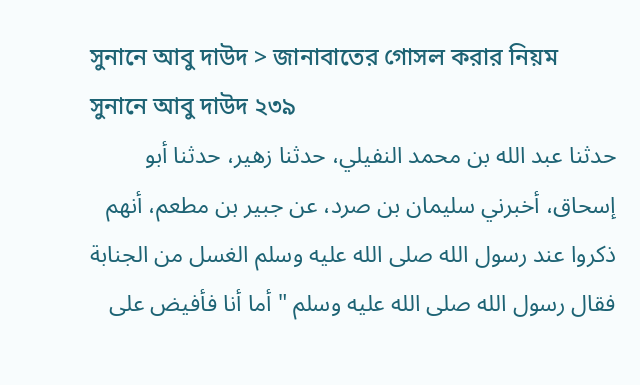সুনানে আবু দাউদ > জানাবাতের গোসল করার নিয়ম
সুনানে আবু দাউদ ২৩৯
حدثنا عبد الله بن محمد النفيلي، حدثنا زهير، حدثنا أبو إسحاق، أخبرني سليمان بن صرد، عن جبير بن مطعم، أنهم ذكروا عند رسول الله صلى الله عليه وسلم الغسل من الجنابة فقال رسول الله صلى الله عليه وسلم " أما أنا فأفيض على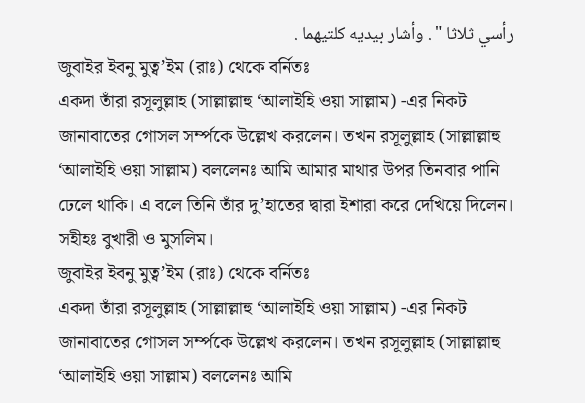رأسي ثلاثا " . وأشار بيديه كلتيهما .
জুবাইর ইবনু মুত্ব’ইম (রাঃ) থেকে বর্নিতঃ
একদা তাঁরা রসূলুল্লাহ (সাল্লাল্লাহু ‘আলাইহি ওয়া সাল্লাম) -এর নিকট জানাবাতের গোসল সর্ম্পকে উল্লেখ করলেন। তখন রসূলুল্লাহ (সাল্লাল্লাহু ‘আলাইহি ওয়া সাল্লাম) বললেনঃ আমি আমার মাথার উপর তিনবার পানি ঢেলে থাকি। এ বলে তিনি তাঁর দু’হাতের দ্বারা ইশারা করে দেখিয়ে দিলেন। সহীহঃ বুখারী ও মুসলিম।
জুবাইর ইবনু মুত্ব’ইম (রাঃ) থেকে বর্নিতঃ
একদা তাঁরা রসূলুল্লাহ (সাল্লাল্লাহু ‘আলাইহি ওয়া সাল্লাম) -এর নিকট জানাবাতের গোসল সর্ম্পকে উল্লেখ করলেন। তখন রসূলুল্লাহ (সাল্লাল্লাহু ‘আলাইহি ওয়া সাল্লাম) বললেনঃ আমি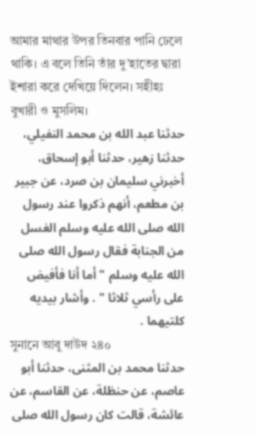আমার মাথার উপর তিনবার পানি ঢেলে থাকি। এ বলে তিনি তাঁর দু’হাতের দ্বারা ইশারা করে দেখিয়ে দিলেন। সহীহঃ বুখারী ও মুসলিম।
حدثنا عبد الله بن محمد النفيلي، حدثنا زهير، حدثنا أبو إسحاق، أخبرني سليمان بن صرد، عن جبير بن مطعم، أنهم ذكروا عند رسول الله صلى الله عليه وسلم الغسل من الجنابة فقال رسول الله صلى الله عليه وسلم " أما أنا فأفيض على رأسي ثلاثا " . وأشار بيديه كلتيهما .
সুনানে আবু দাউদ ২৪০
حدثنا محمد بن المثنى، حدثنا أبو عاصم، عن حنظلة، عن القاسم، عن عائشة، قالت كان رسول الله صلى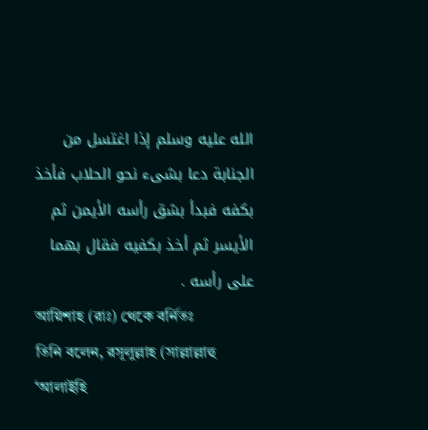الله عليه وسلم إذا اغتسل من الجنابة دعا بشىء نحو الحلاب فأخذ بكفه فبدأ بشق رأسه الأيمن ثم الأيسر ثم أخذ بكفيه فقال بهما على رأسه .
আয়িশাহ (রাঃ) থেকে বর্নিতঃ
তিনি বলেন, রসূলুল্লাহ (সাল্লাল্লাহু ‘আলাইহি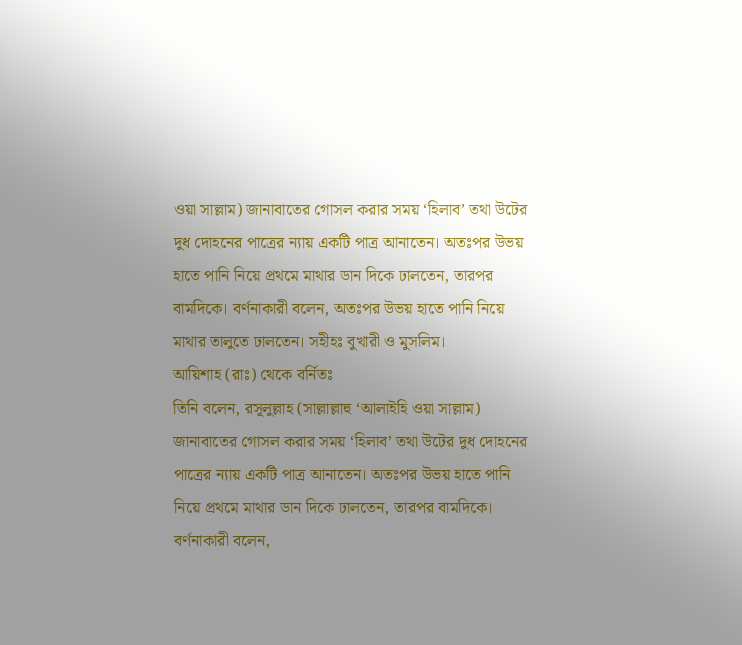ওয়া সাল্লাম) জানাবাতের গোসল করার সময় ‘হিলাব’ তথা উটের দুধ দোহনের পাত্রের ন্যায় একটি পাত্র আনাতেন। অতঃপর উভয় হাতে পানি নিয়ে প্রথমে মাথার ডান দিকে ঢালতেন, তারপর বামদিকে। বর্ণনাকারী বলেন, অতঃপর উভয় হাতে পানি নিয়ে মাথার তালুতে ঢালতেন। সহীহঃ বুখারী ও মুসলিম।
আয়িশাহ (রাঃ) থেকে বর্নিতঃ
তিনি বলেন, রসূলুল্লাহ (সাল্লাল্লাহু ‘আলাইহি ওয়া সাল্লাম) জানাবাতের গোসল করার সময় ‘হিলাব’ তথা উটের দুধ দোহনের পাত্রের ন্যায় একটি পাত্র আনাতেন। অতঃপর উভয় হাতে পানি নিয়ে প্রথমে মাথার ডান দিকে ঢালতেন, তারপর বামদিকে। বর্ণনাকারী বলেন,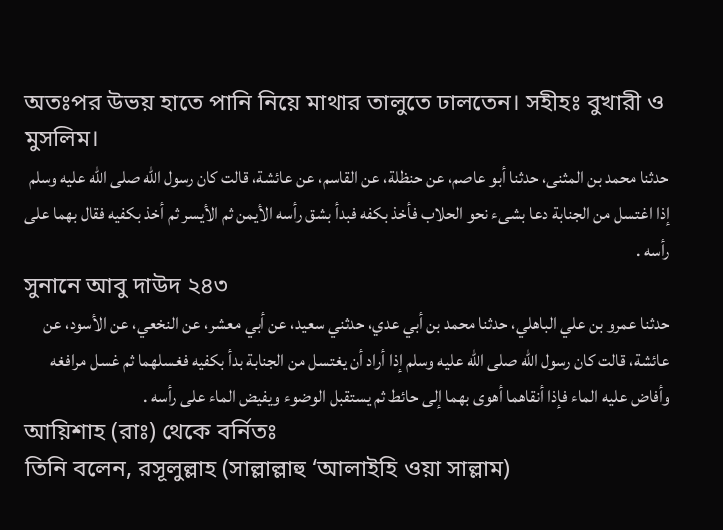অতঃপর উভয় হাতে পানি নিয়ে মাথার তালুতে ঢালতেন। সহীহঃ বুখারী ও মুসলিম।
حدثنا محمد بن المثنى، حدثنا أبو عاصم، عن حنظلة، عن القاسم، عن عائشة، قالت كان رسول الله صلى الله عليه وسلم إذا اغتسل من الجنابة دعا بشىء نحو الحلاب فأخذ بكفه فبدأ بشق رأسه الأيمن ثم الأيسر ثم أخذ بكفيه فقال بهما على رأسه .
সুনানে আবু দাউদ ২৪৩
حدثنا عمرو بن علي الباهلي، حدثنا محمد بن أبي عدي، حدثني سعيد، عن أبي معشر، عن النخعي، عن الأسود، عن عائشة، قالت كان رسول الله صلى الله عليه وسلم إذا أراد أن يغتسل من الجنابة بدأ بكفيه فغسلهما ثم غسل مرافغه وأفاض عليه الماء فإذا أنقاهما أهوى بهما إلى حائط ثم يستقبل الوضوء ويفيض الماء على رأسه .
আয়িশাহ (রাঃ) থেকে বর্নিতঃ
তিনি বলেন, রসূলুল্লাহ (সাল্লাল্লাহু ‘আলাইহি ওয়া সাল্লাম)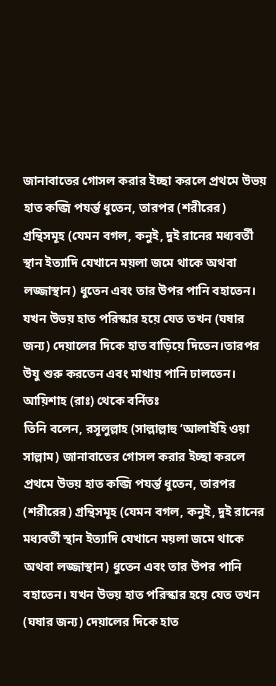জানাবাতের গোসল করার ইচ্ছা করলে প্রথমে উভয় হাত কব্জি পযর্ন্ত ধুতেন, তারপর (শরীরের) গ্রন্থিসমূহ (যেমন বগল, কনুই, দুই রানের মধ্যবর্তী স্থান ইত্যাদি যেখানে ময়লা জমে থাকে অথবা লজ্জাস্থান) ধুতেন এবং তার উপর পানি বহাতেন। যখন উভয় হাত পরিস্কার হয়ে যেত তখন (ঘষার জন্য) দেয়ালের দিকে হাত বাড়িয়ে দিতেন।তারপর উযু শুরু করতেন এবং মাথায় পানি ঢালতেন।
আয়িশাহ (রাঃ) থেকে বর্নিতঃ
তিনি বলেন, রসূলুল্লাহ (সাল্লাল্লাহু ‘আলাইহি ওয়া সাল্লাম) জানাবাতের গোসল করার ইচ্ছা করলে প্রথমে উভয় হাত কব্জি পযর্ন্ত ধুতেন, তারপর (শরীরের) গ্রন্থিসমূহ (যেমন বগল, কনুই, দুই রানের মধ্যবর্তী স্থান ইত্যাদি যেখানে ময়লা জমে থাকে অথবা লজ্জাস্থান) ধুতেন এবং তার উপর পানি বহাতেন। যখন উভয় হাত পরিস্কার হয়ে যেত তখন (ঘষার জন্য) দেয়ালের দিকে হাত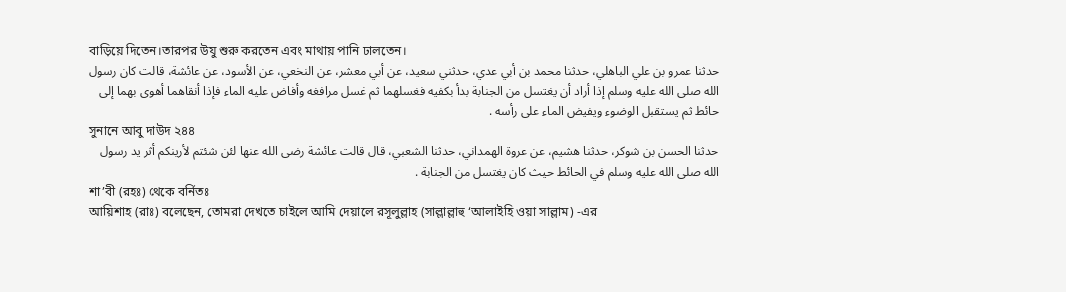বাড়িয়ে দিতেন।তারপর উযু শুরু করতেন এবং মাথায় পানি ঢালতেন।
حدثنا عمرو بن علي الباهلي، حدثنا محمد بن أبي عدي، حدثني سعيد، عن أبي معشر، عن النخعي، عن الأسود، عن عائشة، قالت كان رسول الله صلى الله عليه وسلم إذا أراد أن يغتسل من الجنابة بدأ بكفيه فغسلهما ثم غسل مرافغه وأفاض عليه الماء فإذا أنقاهما أهوى بهما إلى حائط ثم يستقبل الوضوء ويفيض الماء على رأسه .
সুনানে আবু দাউদ ২৪৪
حدثنا الحسن بن شوكر، حدثنا هشيم، عن عروة الهمداني، حدثنا الشعبي، قال قالت عائشة رضى الله عنها لئن شئتم لأرينكم أثر يد رسول الله صلى الله عليه وسلم في الحائط حيث كان يغتسل من الجنابة .
শা’বী (রহঃ) থেকে বর্নিতঃ
আয়িশাহ (রাঃ) বলেছেন, তোমরা দেখতে চাইলে আমি দেয়ালে রসূলুল্লাহ (সাল্লাল্লাহু ‘আলাইহি ওয়া সাল্লাম) -এর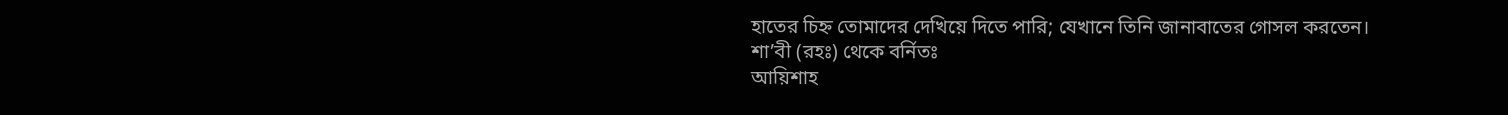হাতের চিহ্ন তোমাদের দেখিয়ে দিতে পারি; যেখানে তিনি জানাবাতের গোসল করতেন।
শা’বী (রহঃ) থেকে বর্নিতঃ
আয়িশাহ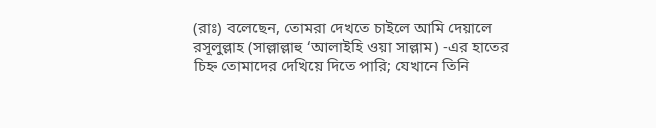(রাঃ) বলেছেন, তোমরা দেখতে চাইলে আমি দেয়ালে রসূলুল্লাহ (সাল্লাল্লাহু ‘আলাইহি ওয়া সাল্লাম) -এর হাতের চিহ্ন তোমাদের দেখিয়ে দিতে পারি; যেখানে তিনি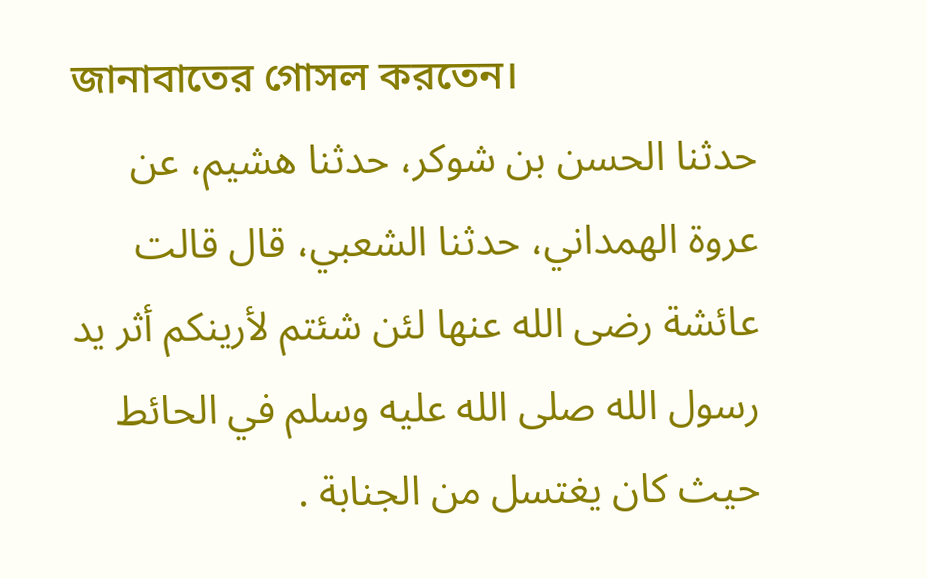জানাবাতের গোসল করতেন।
حدثنا الحسن بن شوكر، حدثنا هشيم، عن عروة الهمداني، حدثنا الشعبي، قال قالت عائشة رضى الله عنها لئن شئتم لأرينكم أثر يد رسول الله صلى الله عليه وسلم في الحائط حيث كان يغتسل من الجنابة .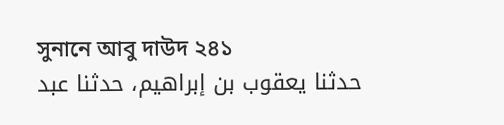সুনানে আবু দাউদ ২৪১
حدثنا يعقوب بن إبراهيم، حدثنا عبد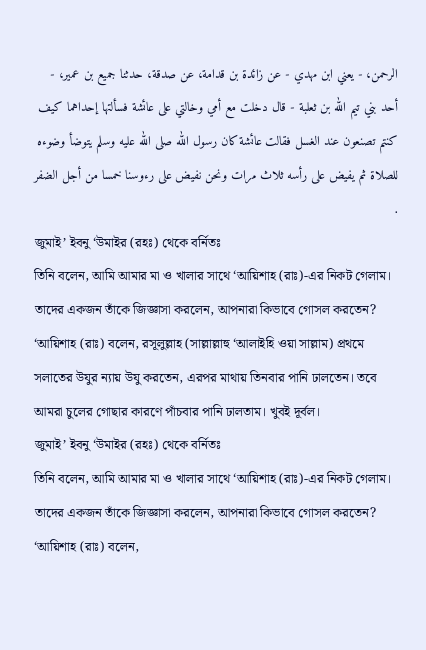الرحمن، - يعني ابن مهدي - عن زائدة بن قدامة، عن صدقة، حدثنا جميع بن عمير، - أحد بني تيم الله بن ثعلبة - قال دخلت مع أمي وخالتي على عائشة فسألتها إحداهما كيف كنتم تصنعون عند الغسل فقالت عائشة كان رسول الله صلى الله عليه وسلم يتوضأ وضوءه للصلاة ثم يفيض على رأسه ثلاث مرات ونحن نفيض على رءوسنا خمسا من أجل الضفر .
জুমাই’ ইবনু ‘উমাইর (রহঃ) থেকে বর্নিতঃ
তিনি বলেন, আমি আমার মা ও খালার সাথে ‘আয়িশাহ (রাঃ)-এর নিকট গেলাম। তাদের একজন তাঁকে জিজ্ঞাসা করলেন, আপনারা কিভাবে গোসল করতেন? ‘আয়িশাহ (রাঃ) বলেন, রসূলুল্লাহ (সাল্লাল্লাহু ‘আলাইহি ওয়া সাল্লাম) প্রথমে সলাতের উযুর ন্যায় উযু করতেন, এরপর মাথায় তিনবার পানি ঢালতেন। তবে আমরা চুলের গোছার কারণে পাঁচবার পানি ঢালতাম। খুবই দূর্বল।
জুমাই’ ইবনু ‘উমাইর (রহঃ) থেকে বর্নিতঃ
তিনি বলেন, আমি আমার মা ও খালার সাথে ‘আয়িশাহ (রাঃ)-এর নিকট গেলাম। তাদের একজন তাঁকে জিজ্ঞাসা করলেন, আপনারা কিভাবে গোসল করতেন? ‘আয়িশাহ (রাঃ) বলেন,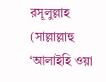রসূলুল্লাহ (সাল্লাল্লাহু ‘আলাইহি ওয়া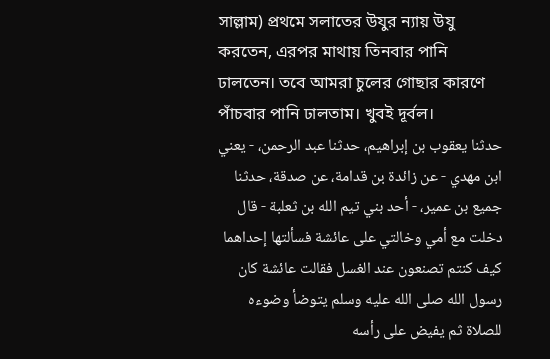সাল্লাম) প্রথমে সলাতের উযুর ন্যায় উযু করতেন, এরপর মাথায় তিনবার পানি ঢালতেন। তবে আমরা চুলের গোছার কারণে পাঁচবার পানি ঢালতাম। খুবই দূর্বল।
حدثنا يعقوب بن إبراهيم، حدثنا عبد الرحمن، - يعني ابن مهدي - عن زائدة بن قدامة، عن صدقة، حدثنا جميع بن عمير، - أحد بني تيم الله بن ثعلبة - قال دخلت مع أمي وخالتي على عائشة فسألتها إحداهما كيف كنتم تصنعون عند الغسل فقالت عائشة كان رسول الله صلى الله عليه وسلم يتوضأ وضوءه للصلاة ثم يفيض على رأسه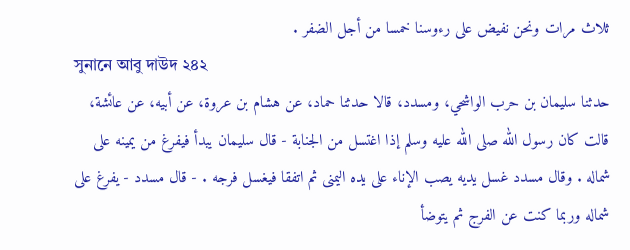ثلاث مرات ونحن نفيض على رءوسنا خمسا من أجل الضفر .
সুনানে আবু দাউদ ২৪২
حدثنا سليمان بن حرب الواشحي، ومسدد، قالا حدثنا حماد، عن هشام بن عروة، عن أبيه، عن عائشة، قالت كان رسول الله صلى الله عليه وسلم إذا اغتسل من الجنابة - قال سليمان يبدأ فيفرغ من يمينه على شماله . وقال مسدد غسل يديه يصب الإناء على يده اليمنى ثم اتفقا فيغسل فرجه . - قال مسدد - يفرغ على شماله وربما كنت عن الفرج ثم يتوضأ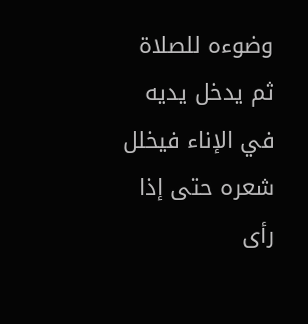وضوءه للصلاة ثم يدخل يديه في الإناء فيخلل شعره حتى إذا رأى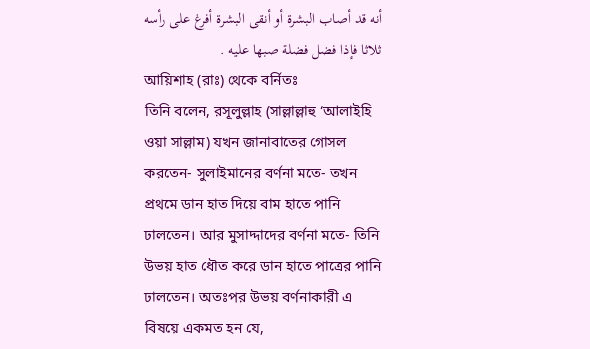أنه قد أصاب البشرة أو أنقى البشرة أفرغ على رأسه ثلاثا فإذا فضل فضلة صبها عليه .
আয়িশাহ (রাঃ) থেকে বর্নিতঃ
তিনি বলেন, রসূলুল্লাহ (সাল্লাল্লাহু ‘আলাইহি ওয়া সাল্লাম) যখন জানাবাতের গোসল করতেন- সুলাইমানের বর্ণনা মতে- তখন প্রথমে ডান হাত দিয়ে বাম হাতে পানি ঢালতেন। আর মুসাদ্দাদের বর্ণনা মতে- তিনি উভয় হাত ধৌত করে ডান হাতে পাত্রের পানি ঢালতেন। অতঃপর উভয় বর্ণনাকারী এ বিষয়ে একমত হন যে,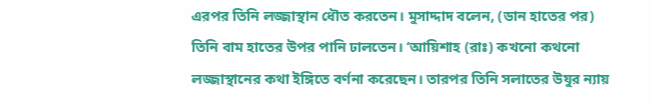এরপর তিনি লজ্জাস্থান ধৌত করতেন। মুসাদ্দাদ বলেন, (ডান হাতের পর) তিনি বাম হাতের উপর পানি ঢালতেন। ‘আয়িশাহ (রাঃ) কখনো কথনো লজ্জাস্থানের কথা ইঙ্গিতে বর্ণনা করেছেন। তারপর তিনি সলাতের উযুর ন্যায়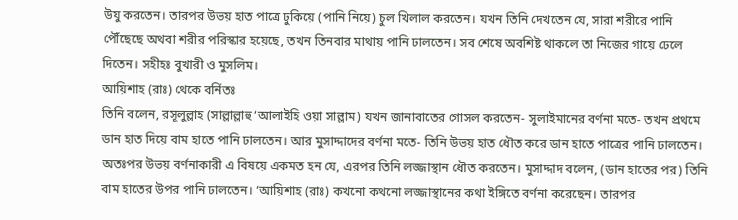উযু করতেন। তারপর উভয় হাত পাত্রে ঢুকিয়ে (পানি নিয়ে) চুল খিলাল করতেন। যখন তিনি দেখতেন যে, সারা শরীরে পানি পৌঁছেছে অথবা শরীর পরিস্কার হয়েছে, তখন তিনবার মাথায় পানি ঢালতেন। সব শেষে অবশিষ্ট থাকলে তা নিজের গায়ে ঢেলে দিতেন। সহীহঃ বুখারী ও মুসলিম।
আয়িশাহ (রাঃ) থেকে বর্নিতঃ
তিনি বলেন, রসূলুল্লাহ (সাল্লাল্লাহু ‘আলাইহি ওয়া সাল্লাম) যখন জানাবাতের গোসল করতেন- সুলাইমানের বর্ণনা মতে- তখন প্রথমে ডান হাত দিয়ে বাম হাতে পানি ঢালতেন। আর মুসাদ্দাদের বর্ণনা মতে- তিনি উভয় হাত ধৌত করে ডান হাতে পাত্রের পানি ঢালতেন। অতঃপর উভয় বর্ণনাকারী এ বিষয়ে একমত হন যে, এরপর তিনি লজ্জাস্থান ধৌত করতেন। মুসাদ্দাদ বলেন, (ডান হাতের পর) তিনি বাম হাতের উপর পানি ঢালতেন। ‘আয়িশাহ (রাঃ) কখনো কথনো লজ্জাস্থানের কথা ইঙ্গিতে বর্ণনা করেছেন। তারপর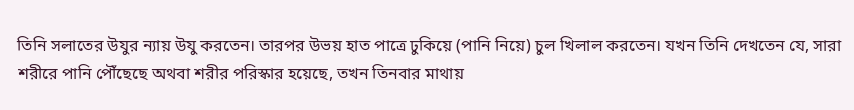তিনি সলাতের উযুর ন্যায় উযু করতেন। তারপর উভয় হাত পাত্রে ঢুকিয়ে (পানি নিয়ে) চুল খিলাল করতেন। যখন তিনি দেখতেন যে, সারা শরীরে পানি পৌঁছেছে অথবা শরীর পরিস্কার হয়েছে, তখন তিনবার মাথায়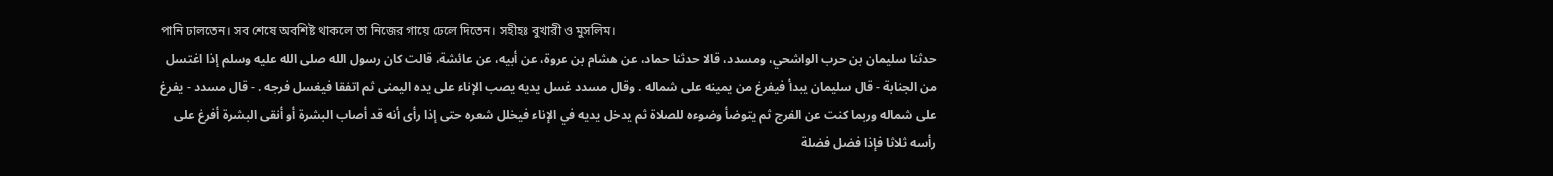পানি ঢালতেন। সব শেষে অবশিষ্ট থাকলে তা নিজের গায়ে ঢেলে দিতেন। সহীহঃ বুখারী ও মুসলিম।
حدثنا سليمان بن حرب الواشحي، ومسدد، قالا حدثنا حماد، عن هشام بن عروة، عن أبيه، عن عائشة، قالت كان رسول الله صلى الله عليه وسلم إذا اغتسل من الجنابة - قال سليمان يبدأ فيفرغ من يمينه على شماله . وقال مسدد غسل يديه يصب الإناء على يده اليمنى ثم اتفقا فيغسل فرجه . - قال مسدد - يفرغ على شماله وربما كنت عن الفرج ثم يتوضأ وضوءه للصلاة ثم يدخل يديه في الإناء فيخلل شعره حتى إذا رأى أنه قد أصاب البشرة أو أنقى البشرة أفرغ على رأسه ثلاثا فإذا فضل فضلة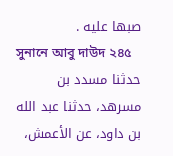صبها عليه .
সুনানে আবু দাউদ ২৪৫
حدثنا مسدد بن مسرهد، حدثنا عبد الله بن داود، عن الأعمش،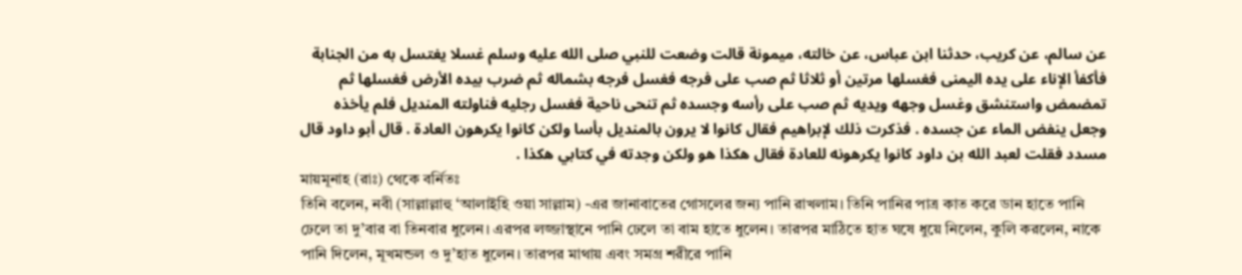عن سالم، عن كريب، حدثنا ابن عباس، عن خالته، ميمونة قالت وضعت للنبي صلى الله عليه وسلم غسلا يغتسل به من الجنابة فأكفأ الإناء على يده اليمنى فغسلها مرتين أو ثلاثا ثم صب على فرجه فغسل فرجه بشماله ثم ضرب بيده الأرض فغسلها ثم تمضمض واستنشق وغسل وجهه ويديه ثم صب على رأسه وجسده ثم تنحى ناحية فغسل رجليه فناولته المنديل فلم يأخذه وجعل ينفض الماء عن جسده . فذكرت ذلك لإبراهيم فقال كانوا لا يرون بالمنديل بأسا ولكن كانوا يكرهون العادة . قال أبو داود قال مسدد فقلت لعبد الله بن داود كانوا يكرهونه للعادة فقال هكذا هو ولكن وجدته في كتابي هكذا .
মায়মূনাহ (রাঃ) থেকে বর্নিতঃ
তিনি বলেন, নবী (সাল্লাল্লাহু ‘আলাইহি ওয়া সাল্লাম) -এর জানাবাতের গোসলের জন্য পানি রাখলাম। তিনি পানির পাত্র কাত করে ডান হাতে পানি ঢেলে তা দু’বার বা তিনবার ধুলেন। এরপর লজ্জাস্থানে পানি ঢেলে তা বাম হাতে ধুলেন। তারপর মাঠিতে হাত ঘষে ধুয়ে নিলেন, কুলি করলেন, নাকে পানি দিলেন, মূখমন্ডল ও দু’হাত ধুলেন। তারপর মাথায় এবং সমগ্র শরীরে পানি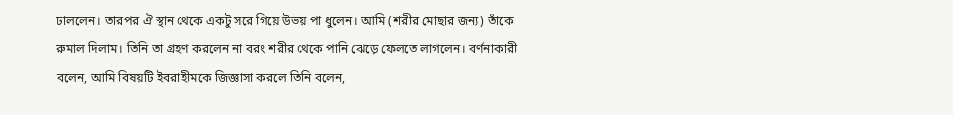ঢাললেন। তারপর ঐ স্থান থেকে একটু সরে গিয়ে উভয় পা ধুলেন। আমি (শরীর মোছার জন্য) তাঁকে রুমাল দিলাম। তিনি তা গ্রহণ করলেন না বরং শরীর থেকে পানি ঝেড়ে ফেলতে লাগলেন। বর্ণনাকারী বলেন, আমি বিষয়টি ইবরাহীমকে জিজ্ঞাসা করলে তিনি বলেন,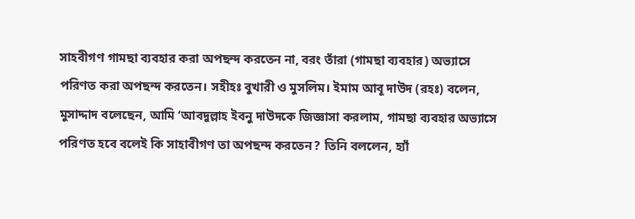সাহবীগণ গামছা ব্যবহার করা অপছন্দ করতেন না, বরং তাঁরা (গামছা ব্যবহার) অভ্যাসে পরিণত করা অপছন্দ করতেন। সহীহঃ বুখারী ও মুসলিম। ইমাম আবূ দাউদ (রহঃ) বলেন, মুসাদ্দাদ বলেছেন, আমি ‘আবদুল্লাহ ইবনু দাউদকে জিজ্ঞাসা করলাম, গামছা ব্যবহার অভ্যাসে পরিণত হবে বলেই কি সাহাবীগণ তা অপছন্দ করতেন? তিনি বললেন, হ্যাঁ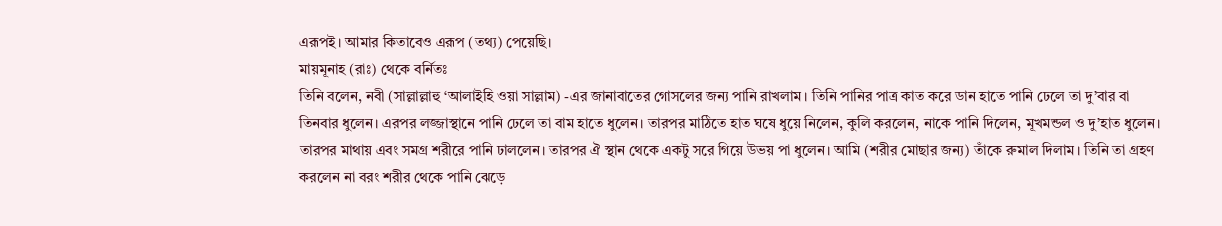এরূপই। আমার কিতাবেও এরূপ (তথ্য) পেয়েছি।
মায়মূনাহ (রাঃ) থেকে বর্নিতঃ
তিনি বলেন, নবী (সাল্লাল্লাহু ‘আলাইহি ওয়া সাল্লাম) -এর জানাবাতের গোসলের জন্য পানি রাখলাম। তিনি পানির পাত্র কাত করে ডান হাতে পানি ঢেলে তা দু’বার বা তিনবার ধুলেন। এরপর লজ্জাস্থানে পানি ঢেলে তা বাম হাতে ধুলেন। তারপর মাঠিতে হাত ঘষে ধুয়ে নিলেন, কুলি করলেন, নাকে পানি দিলেন, মূখমন্ডল ও দু’হাত ধুলেন। তারপর মাথায় এবং সমগ্র শরীরে পানি ঢাললেন। তারপর ঐ স্থান থেকে একটু সরে গিয়ে উভয় পা ধুলেন। আমি (শরীর মোছার জন্য) তাঁকে রুমাল দিলাম। তিনি তা গ্রহণ করলেন না বরং শরীর থেকে পানি ঝেড়ে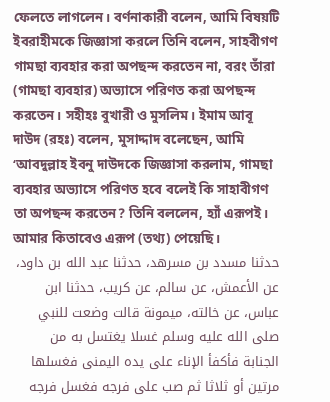ফেলতে লাগলেন। বর্ণনাকারী বলেন, আমি বিষয়টি ইবরাহীমকে জিজ্ঞাসা করলে তিনি বলেন, সাহবীগণ গামছা ব্যবহার করা অপছন্দ করতেন না, বরং তাঁরা (গামছা ব্যবহার) অভ্যাসে পরিণত করা অপছন্দ করতেন। সহীহঃ বুখারী ও মুসলিম। ইমাম আবূ দাউদ (রহঃ) বলেন, মুসাদ্দাদ বলেছেন, আমি ‘আবদুল্লাহ ইবনু দাউদকে জিজ্ঞাসা করলাম, গামছা ব্যবহার অভ্যাসে পরিণত হবে বলেই কি সাহাবীগণ তা অপছন্দ করতেন? তিনি বললেন, হ্যাঁ এরূপই। আমার কিতাবেও এরূপ (তথ্য) পেয়েছি।
حدثنا مسدد بن مسرهد، حدثنا عبد الله بن داود، عن الأعمش، عن سالم، عن كريب، حدثنا ابن عباس، عن خالته، ميمونة قالت وضعت للنبي صلى الله عليه وسلم غسلا يغتسل به من الجنابة فأكفأ الإناء على يده اليمنى فغسلها مرتين أو ثلاثا ثم صب على فرجه فغسل فرجه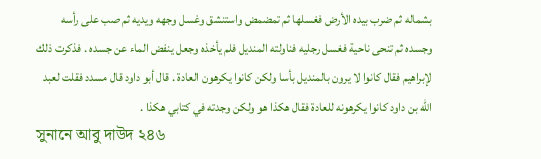بشماله ثم ضرب بيده الأرض فغسلها ثم تمضمض واستنشق وغسل وجهه ويديه ثم صب على رأسه وجسده ثم تنحى ناحية فغسل رجليه فناولته المنديل فلم يأخذه وجعل ينفض الماء عن جسده . فذكرت ذلك لإبراهيم فقال كانوا لا يرون بالمنديل بأسا ولكن كانوا يكرهون العادة . قال أبو داود قال مسدد فقلت لعبد الله بن داود كانوا يكرهونه للعادة فقال هكذا هو ولكن وجدته في كتابي هكذا .
সুনানে আবু দাউদ ২৪৬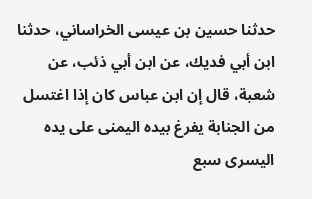حدثنا حسين بن عيسى الخراساني، حدثنا ابن أبي فديك، عن ابن أبي ذئب، عن شعبة، قال إن ابن عباس كان إذا اغتسل من الجنابة يفرغ بيده اليمنى على يده اليسرى سبع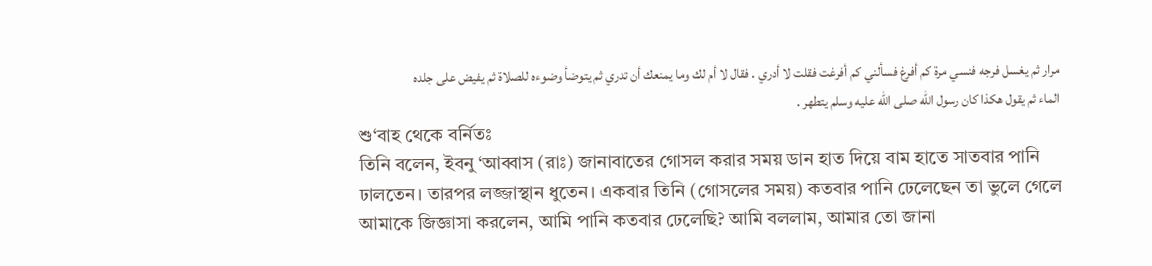مرار ثم يغسل فرجه فنسي مرة كم أفرغ فسألني كم أفرغت فقلت لا أدري . فقال لا أم لك وما يمنعك أن تدري ثم يتوضأ وضوءه للصلاة ثم يفيض على جلده الماء ثم يقول هكذا كان رسول الله صلى الله عليه وسلم يتطهر .
শু‘বাহ থেকে বর্নিতঃ
তিনি বলেন, ইবনু ‘আব্বাস (রাঃ) জানাবাতের গোসল করার সময় ডান হাত দিয়ে বাম হাতে সাতবার পানি ঢালতেন। তারপর লজ্জাস্থান ধুতেন। একবার তিনি (গোসলের সময়) কতবার পানি ঢেলেছেন তা ভুলে গেলে আমাকে জিজ্ঞাসা করলেন, আমি পানি কতবার ঢেলেছি? আমি বললাম, আমার তো জানা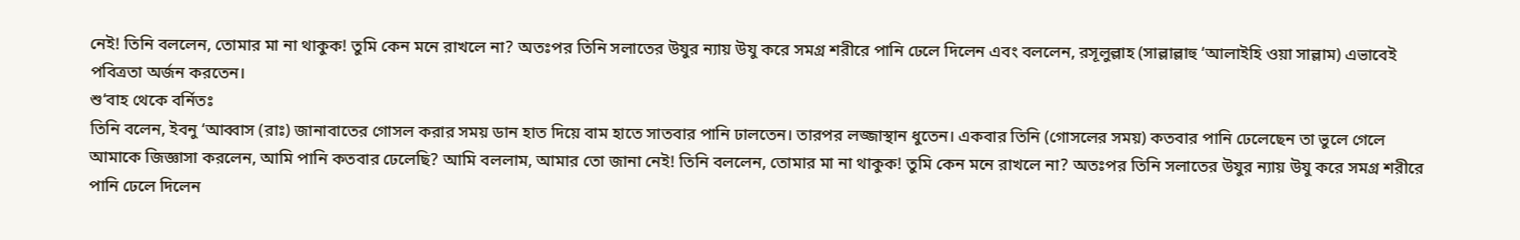নেই! তিনি বললেন, তোমার মা না থাকুক! তুমি কেন মনে রাখলে না? অতঃপর তিনি সলাতের উযুর ন্যায় উযু করে সমগ্র শরীরে পানি ঢেলে দিলেন এবং বললেন, রসূলুল্লাহ (সাল্লাল্লাহু ‘আলাইহি ওয়া সাল্লাম) এভাবেই পবিত্রতা অর্জন করতেন।
শু‘বাহ থেকে বর্নিতঃ
তিনি বলেন, ইবনু ‘আব্বাস (রাঃ) জানাবাতের গোসল করার সময় ডান হাত দিয়ে বাম হাতে সাতবার পানি ঢালতেন। তারপর লজ্জাস্থান ধুতেন। একবার তিনি (গোসলের সময়) কতবার পানি ঢেলেছেন তা ভুলে গেলে আমাকে জিজ্ঞাসা করলেন, আমি পানি কতবার ঢেলেছি? আমি বললাম, আমার তো জানা নেই! তিনি বললেন, তোমার মা না থাকুক! তুমি কেন মনে রাখলে না? অতঃপর তিনি সলাতের উযুর ন্যায় উযু করে সমগ্র শরীরে পানি ঢেলে দিলেন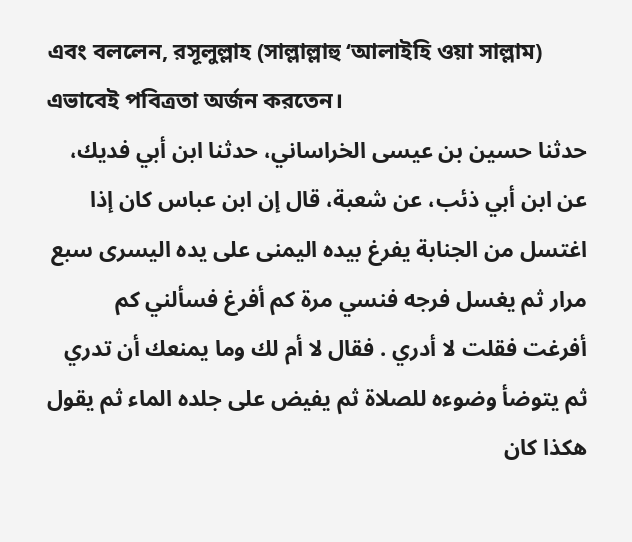এবং বললেন, রসূলুল্লাহ (সাল্লাল্লাহু ‘আলাইহি ওয়া সাল্লাম) এভাবেই পবিত্রতা অর্জন করতেন।
حدثنا حسين بن عيسى الخراساني، حدثنا ابن أبي فديك، عن ابن أبي ذئب، عن شعبة، قال إن ابن عباس كان إذا اغتسل من الجنابة يفرغ بيده اليمنى على يده اليسرى سبع مرار ثم يغسل فرجه فنسي مرة كم أفرغ فسألني كم أفرغت فقلت لا أدري . فقال لا أم لك وما يمنعك أن تدري ثم يتوضأ وضوءه للصلاة ثم يفيض على جلده الماء ثم يقول هكذا كان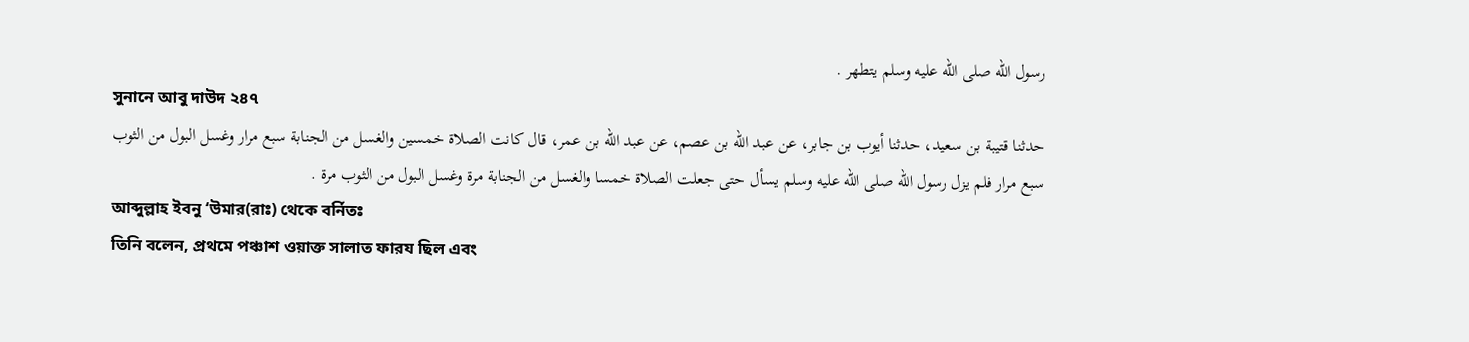رسول الله صلى الله عليه وسلم يتطهر .
সুনানে আবু দাউদ ২৪৭
حدثنا قتيبة بن سعيد، حدثنا أيوب بن جابر، عن عبد الله بن عصم، عن عبد الله بن عمر، قال كانت الصلاة خمسين والغسل من الجنابة سبع مرار وغسل البول من الثوب سبع مرار فلم يزل رسول الله صلى الله عليه وسلم يسأل حتى جعلت الصلاة خمسا والغسل من الجنابة مرة وغسل البول من الثوب مرة .
আব্দুল্লাহ ইবনু ‘উমার(রাঃ) থেকে বর্নিতঃ
তিনি বলেন, প্রথমে পঞ্চাশ ওয়াক্ত সালাত ফারয ছিল এবং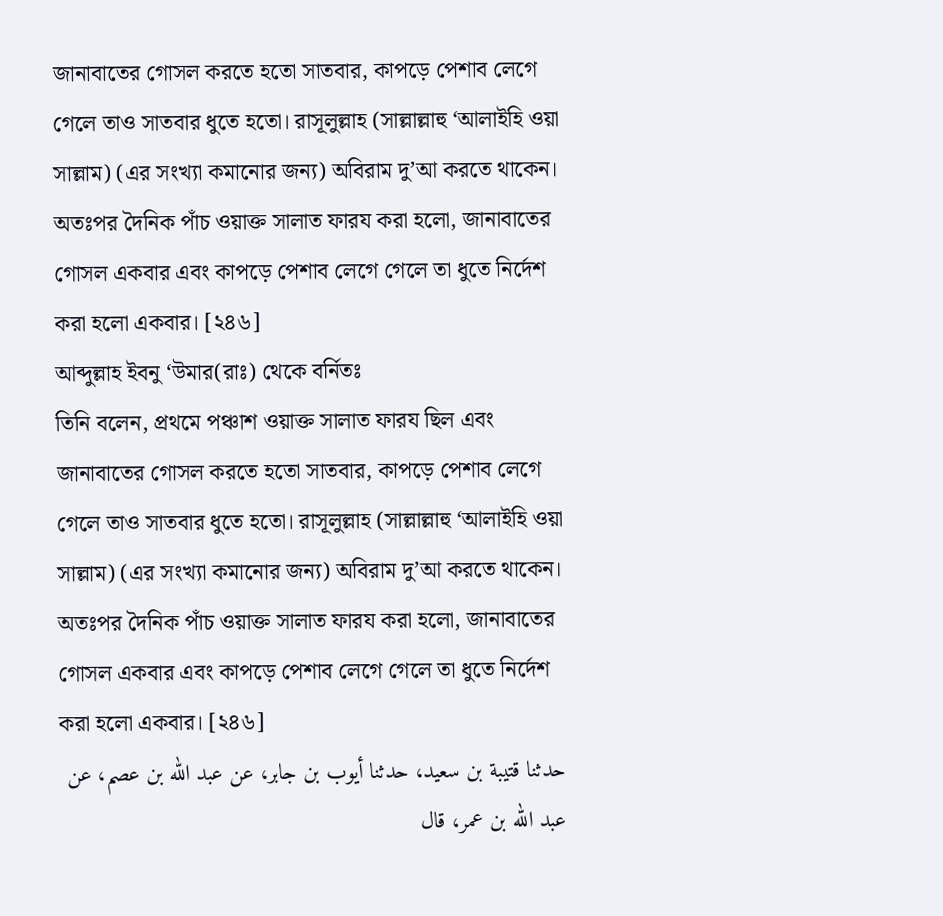জানাবাতের গোসল করতে হতো সাতবার, কাপড়ে পেশাব লেগে গেলে তাও সাতবার ধুতে হতো। রাসূলুল্লাহ (সাল্লাল্লাহু ‘আলাইহি ওয়া সাল্লাম) (এর সংখ্যা কমানোর জন্য) অবিরাম দু’আ করতে থাকেন। অতঃপর দৈনিক পাঁচ ওয়াক্ত সালাত ফারয করা হলো, জানাবাতের গোসল একবার এবং কাপড়ে পেশাব লেগে গেলে তা ধুতে নির্দেশ করা হলো একবার। [২৪৬]
আব্দুল্লাহ ইবনু ‘উমার(রাঃ) থেকে বর্নিতঃ
তিনি বলেন, প্রথমে পঞ্চাশ ওয়াক্ত সালাত ফারয ছিল এবং জানাবাতের গোসল করতে হতো সাতবার, কাপড়ে পেশাব লেগে গেলে তাও সাতবার ধুতে হতো। রাসূলুল্লাহ (সাল্লাল্লাহু ‘আলাইহি ওয়া সাল্লাম) (এর সংখ্যা কমানোর জন্য) অবিরাম দু’আ করতে থাকেন। অতঃপর দৈনিক পাঁচ ওয়াক্ত সালাত ফারয করা হলো, জানাবাতের গোসল একবার এবং কাপড়ে পেশাব লেগে গেলে তা ধুতে নির্দেশ করা হলো একবার। [২৪৬]
حدثنا قتيبة بن سعيد، حدثنا أيوب بن جابر، عن عبد الله بن عصم، عن عبد الله بن عمر، قال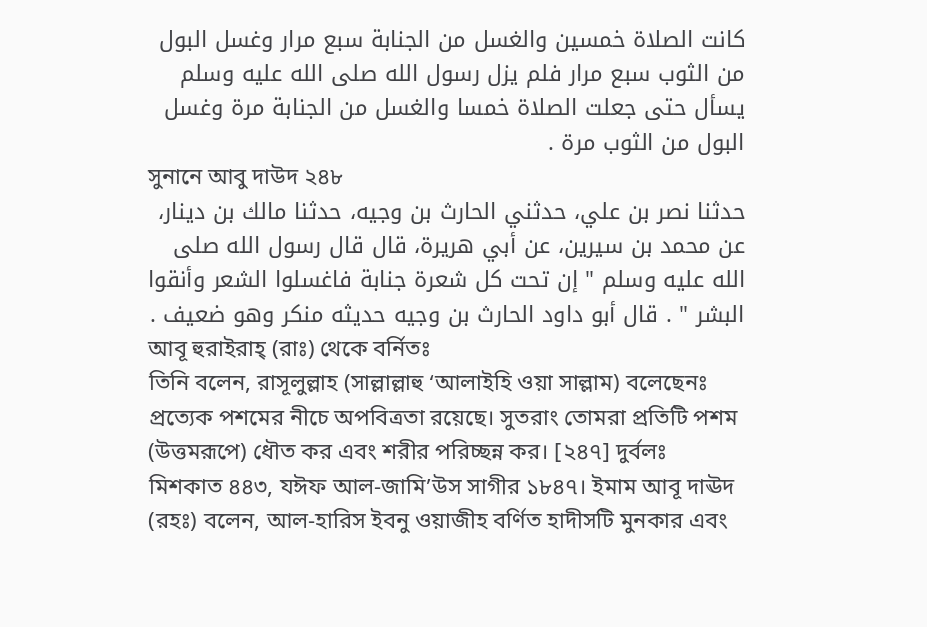كانت الصلاة خمسين والغسل من الجنابة سبع مرار وغسل البول من الثوب سبع مرار فلم يزل رسول الله صلى الله عليه وسلم يسأل حتى جعلت الصلاة خمسا والغسل من الجنابة مرة وغسل البول من الثوب مرة .
সুনানে আবু দাউদ ২৪৮
حدثنا نصر بن علي، حدثني الحارث بن وجيه، حدثنا مالك بن دينار، عن محمد بن سيرين، عن أبي هريرة، قال قال رسول الله صلى الله عليه وسلم " إن تحت كل شعرة جنابة فاغسلوا الشعر وأنقوا البشر " . قال أبو داود الحارث بن وجيه حديثه منكر وهو ضعيف .
আবূ হুরাইরাহ্ (রাঃ) থেকে বর্নিতঃ
তিনি বলেন, রাসূলুল্লাহ (সাল্লাল্লাহু ‘আলাইহি ওয়া সাল্লাম) বলেছেনঃ প্রত্যেক পশমের নীচে অপবিত্রতা রয়েছে। সুতরাং তোমরা প্রতিটি পশম (উত্তমরূপে) ধৌত কর এবং শরীর পরিচ্ছন্ন কর। [২৪৭] দুর্বলঃ মিশকাত ৪৪৩, যঈফ আল-জামি’উস সাগীর ১৮৪৭। ইমাম আবূ দাঊদ (রহঃ) বলেন, আল-হারিস ইবনু ওয়াজীহ বর্ণিত হাদীসটি মুনকার এবং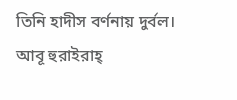তিনি হাদীস বর্ণনায় দুর্বল।
আবূ হুরাইরাহ্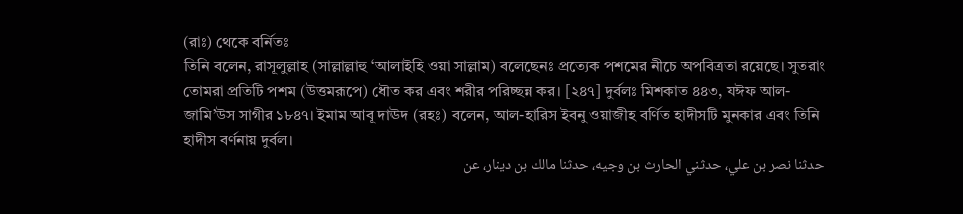(রাঃ) থেকে বর্নিতঃ
তিনি বলেন, রাসূলুল্লাহ (সাল্লাল্লাহু ‘আলাইহি ওয়া সাল্লাম) বলেছেনঃ প্রত্যেক পশমের নীচে অপবিত্রতা রয়েছে। সুতরাং তোমরা প্রতিটি পশম (উত্তমরূপে) ধৌত কর এবং শরীর পরিচ্ছন্ন কর। [২৪৭] দুর্বলঃ মিশকাত ৪৪৩, যঈফ আল-জামি’উস সাগীর ১৮৪৭। ইমাম আবূ দাঊদ (রহঃ) বলেন, আল-হারিস ইবনু ওয়াজীহ বর্ণিত হাদীসটি মুনকার এবং তিনি হাদীস বর্ণনায় দুর্বল।
حدثنا نصر بن علي، حدثني الحارث بن وجيه، حدثنا مالك بن دينار، عن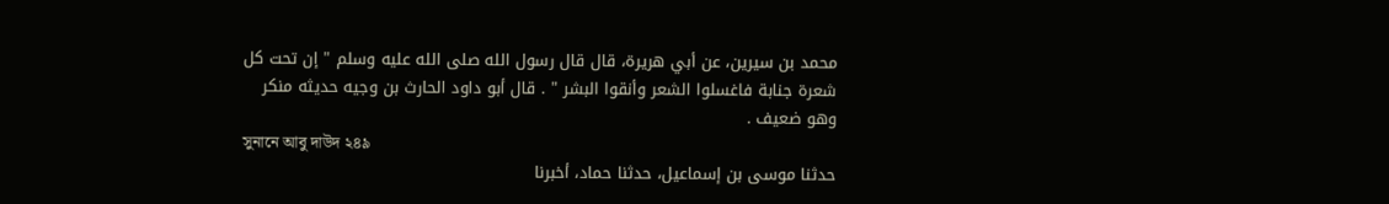محمد بن سيرين، عن أبي هريرة، قال قال رسول الله صلى الله عليه وسلم " إن تحت كل شعرة جنابة فاغسلوا الشعر وأنقوا البشر " . قال أبو داود الحارث بن وجيه حديثه منكر وهو ضعيف .
সুনানে আবু দাউদ ২৪৯
حدثنا موسى بن إسماعيل، حدثنا حماد، أخبرنا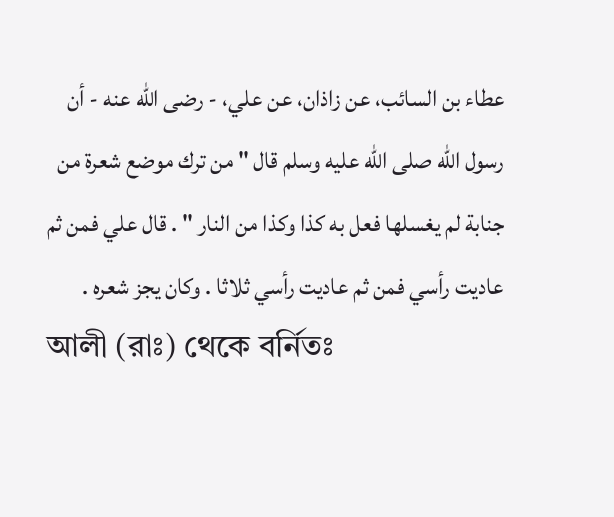عطاء بن السائب، عن زاذان، عن علي، - رضى الله عنه - أن رسول الله صلى الله عليه وسلم قال " من ترك موضع شعرة من جنابة لم يغسلها فعل به كذا وكذا من النار " . قال علي فمن ثم عاديت رأسي فمن ثم عاديت رأسي ثلاثا . وكان يجز شعره .
আলী (রাঃ) থেকে বর্নিতঃ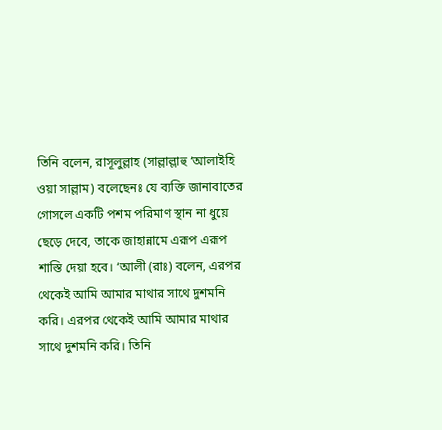তিনি বলেন, রাসূলুল্লাহ (সাল্লাল্লাহু ‘আলাইহি ওয়া সাল্লাম) বলেছেনঃ যে ব্যক্তি জানাবাতের গোসলে একটি পশম পরিমাণ স্থান না ধুয়ে ছেড়ে দেবে, তাকে জাহান্নামে এরূপ এরূপ শাস্তি দেয়া হবে। ‘আলী (রাঃ) বলেন, এরপর থেকেই আমি আমার মাথার সাথে দুশমনি করি। এরপর থেকেই আমি আমার মাথার সাথে দুশমনি করি। তিনি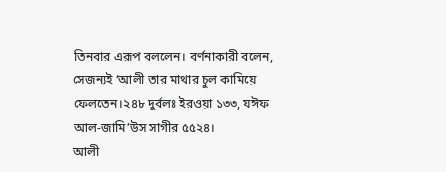তিনবার এরূপ বললেন। বর্ণনাকারী বলেন, সেজন্যই ‘আলী তার মাথার চুল কামিয়ে ফেলতেন।২৪৮ দুর্বলঃ ইরওয়া ১৩৩, যঈফ আল-জামি’উস সাগীর ৫৫২৪।
আলী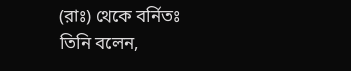(রাঃ) থেকে বর্নিতঃ
তিনি বলেন,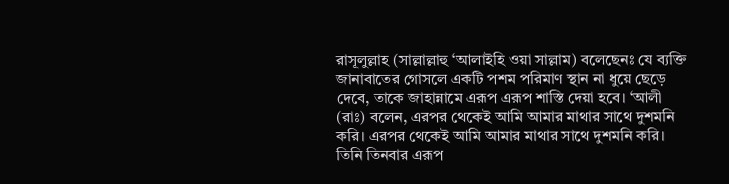রাসূলুল্লাহ (সাল্লাল্লাহু ‘আলাইহি ওয়া সাল্লাম) বলেছেনঃ যে ব্যক্তি জানাবাতের গোসলে একটি পশম পরিমাণ স্থান না ধুয়ে ছেড়ে দেবে, তাকে জাহান্নামে এরূপ এরূপ শাস্তি দেয়া হবে। ‘আলী (রাঃ) বলেন, এরপর থেকেই আমি আমার মাথার সাথে দুশমনি করি। এরপর থেকেই আমি আমার মাথার সাথে দুশমনি করি। তিনি তিনবার এরূপ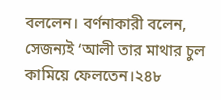বললেন। বর্ণনাকারী বলেন, সেজন্যই ‘আলী তার মাথার চুল কামিয়ে ফেলতেন।২৪৮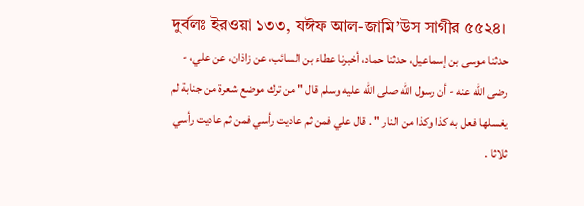দুর্বলঃ ইরওয়া ১৩৩, যঈফ আল-জামি’উস সাগীর ৫৫২৪।
حدثنا موسى بن إسماعيل، حدثنا حماد، أخبرنا عطاء بن السائب، عن زاذان، عن علي، - رضى الله عنه - أن رسول الله صلى الله عليه وسلم قال " من ترك موضع شعرة من جنابة لم يغسلها فعل به كذا وكذا من النار " . قال علي فمن ثم عاديت رأسي فمن ثم عاديت رأسي ثلاثا .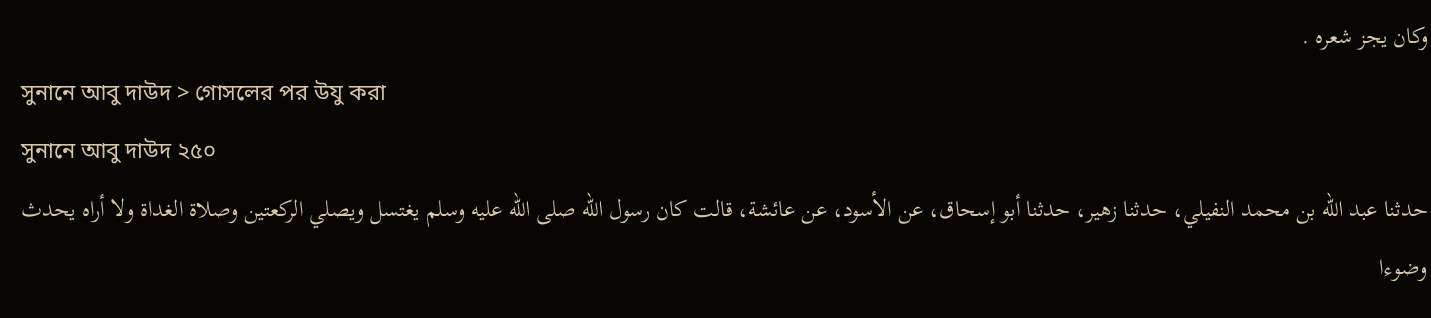وكان يجز شعره .
সুনানে আবু দাউদ > গোসলের পর উযু করা
সুনানে আবু দাউদ ২৫০
حدثنا عبد الله بن محمد النفيلي، حدثنا زهير، حدثنا أبو إسحاق، عن الأسود، عن عائشة، قالت كان رسول الله صلى الله عليه وسلم يغتسل ويصلي الركعتين وصلاة الغداة ولا أراه يحدث وضوءا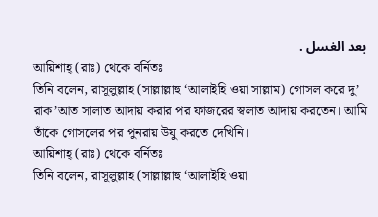بعد الغسل .
আয়িশাহ্ (রাঃ) থেকে বর্নিতঃ
তিনি বলেন, রাসূলুল্লাহ (সাল্লাল্লাহু ‘আলাইহি ওয়া সাল্লাম) গোসল করে দু’ রাক’আত সালাত আদায় করার পর ফাজরের স্বলাত আদায় করতেন। আমি তাঁকে গোসলের পর পুনরায় উযু করতে দেখিনি।
আয়িশাহ্ (রাঃ) থেকে বর্নিতঃ
তিনি বলেন, রাসূলুল্লাহ (সাল্লাল্লাহু ‘আলাইহি ওয়া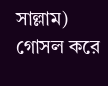সাল্লাম) গোসল করে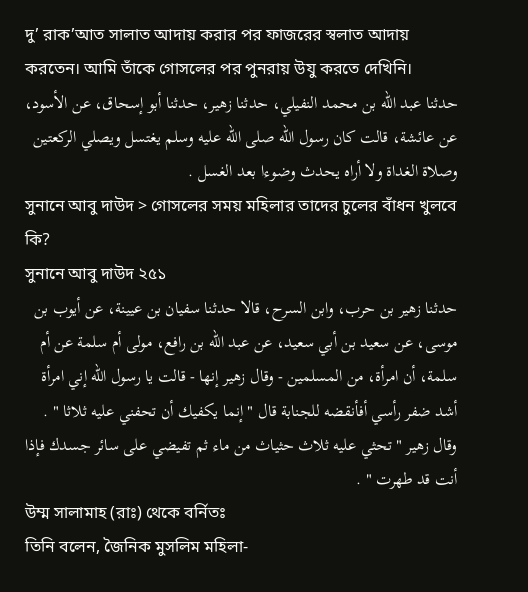দু’ রাক’আত সালাত আদায় করার পর ফাজরের স্বলাত আদায় করতেন। আমি তাঁকে গোসলের পর পুনরায় উযু করতে দেখিনি।
حدثنا عبد الله بن محمد النفيلي، حدثنا زهير، حدثنا أبو إسحاق، عن الأسود، عن عائشة، قالت كان رسول الله صلى الله عليه وسلم يغتسل ويصلي الركعتين وصلاة الغداة ولا أراه يحدث وضوءا بعد الغسل .
সুনানে আবু দাউদ > গোসলের সময় মহিলার তাদের চুলের বাঁধন খুলবে কি?
সুনানে আবু দাউদ ২৫১
حدثنا زهير بن حرب، وابن السرح، قالا حدثنا سفيان بن عيينة، عن أيوب بن موسى، عن سعيد بن أبي سعيد، عن عبد الله بن رافع، مولى أم سلمة عن أم سلمة، أن امرأة، من المسلمين - وقال زهير إنها - قالت يا رسول الله إني امرأة أشد ضفر رأسي أفأنقضه للجنابة قال " إنما يكفيك أن تحفني عليه ثلاثا " . وقال زهير " تحثي عليه ثلاث حثياث من ماء ثم تفيضي على سائر جسدك فإذا أنت قد طهرت " .
উম্ম সালামাহ (রাঃ) থেকে বর্নিতঃ
তিনি বলেন, জৈনিক মুসলিম মহিলা-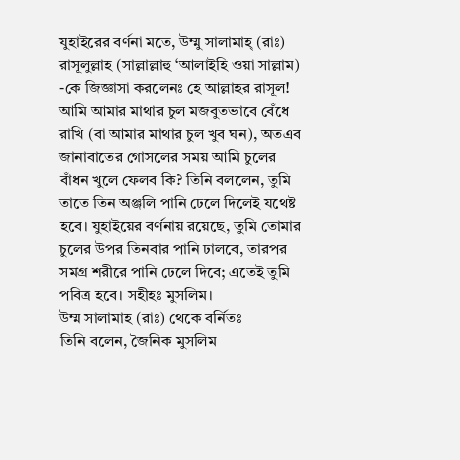যুহাইরের বর্ণনা মতে, উম্মু সালামাহ্ (রাঃ) রাসূলুল্লাহ (সাল্লাল্লাহু ‘আলাইহি ওয়া সাল্লাম) -কে জিজ্ঞাসা করলেনঃ হে আল্লাহর রাসূল! আমি আমার মাথার চুল মজবুতভাবে বেঁধে রাখি (বা আমার মাথার চুল খুব ঘন), অতএব জানাবাতের গোসলের সময় আমি চুলের বাঁধন খুলে ফেলব কি? তিনি বললেন, তুমি তাতে তিন অঞ্জলি পানি ঢেলে দিলেই যথেষ্ট হবে। যুহাইয়ের বর্ণনায় রয়েছে, তুমি তোমার চুলের উপর তিনবার পানি ঢালবে, তারপর সমগ্র শরীরে পানি ঢেলে দিবে; এতেই তুমি পবিত্র হবে। সহীহঃ মুসলিম।
উম্ম সালামাহ (রাঃ) থেকে বর্নিতঃ
তিনি বলেন, জৈনিক মুসলিম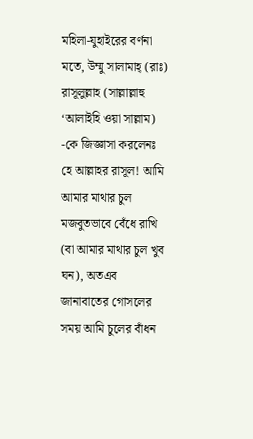মহিলা-যুহাইরের বর্ণনা মতে, উম্মু সালামাহ্ (রাঃ) রাসূলুল্লাহ (সাল্লাল্লাহু ‘আলাইহি ওয়া সাল্লাম) -কে জিজ্ঞাসা করলেনঃ হে আল্লাহর রাসূল! আমি আমার মাথার চুল মজবুতভাবে বেঁধে রাখি (বা আমার মাথার চুল খুব ঘন), অতএব জানাবাতের গোসলের সময় আমি চুলের বাঁধন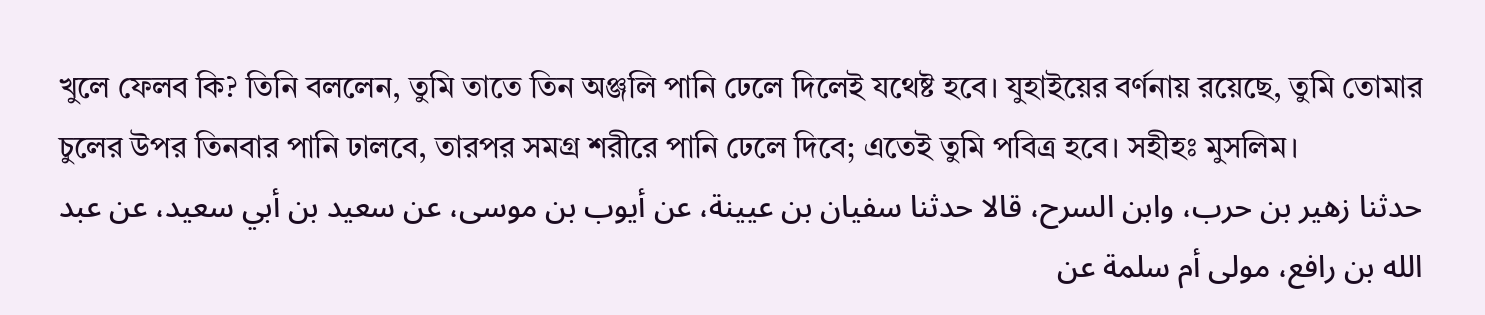খুলে ফেলব কি? তিনি বললেন, তুমি তাতে তিন অঞ্জলি পানি ঢেলে দিলেই যথেষ্ট হবে। যুহাইয়ের বর্ণনায় রয়েছে, তুমি তোমার চুলের উপর তিনবার পানি ঢালবে, তারপর সমগ্র শরীরে পানি ঢেলে দিবে; এতেই তুমি পবিত্র হবে। সহীহঃ মুসলিম।
حدثنا زهير بن حرب، وابن السرح، قالا حدثنا سفيان بن عيينة، عن أيوب بن موسى، عن سعيد بن أبي سعيد، عن عبد الله بن رافع، مولى أم سلمة عن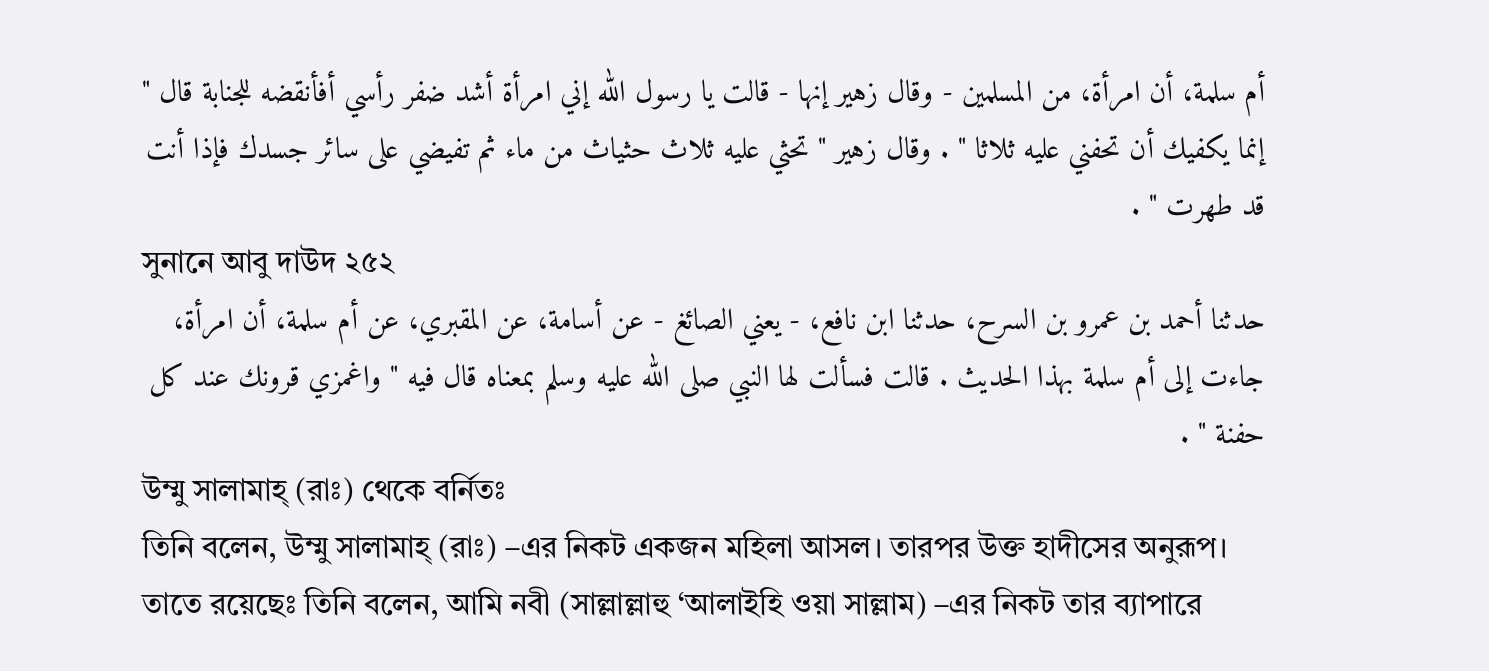أم سلمة، أن امرأة، من المسلمين - وقال زهير إنها - قالت يا رسول الله إني امرأة أشد ضفر رأسي أفأنقضه للجنابة قال " إنما يكفيك أن تحفني عليه ثلاثا " . وقال زهير " تحثي عليه ثلاث حثياث من ماء ثم تفيضي على سائر جسدك فإذا أنت قد طهرت " .
সুনানে আবু দাউদ ২৫২
حدثنا أحمد بن عمرو بن السرح، حدثنا ابن نافع، - يعني الصائغ - عن أسامة، عن المقبري، عن أم سلمة، أن امرأة، جاءت إلى أم سلمة بهذا الحديث . قالت فسألت لها النبي صلى الله عليه وسلم بمعناه قال فيه " واغمزي قرونك عند كل حفنة " .
উম্মু সালামাহ্ (রাঃ) থেকে বর্নিতঃ
তিনি বলেন, উম্মু সালামাহ্ (রাঃ) –এর নিকট একজন মহিলা আসল। তারপর উক্ত হাদীসের অনুরূপ। তাতে রয়েছেঃ তিনি বলেন, আমি নবী (সাল্লাল্লাহু ‘আলাইহি ওয়া সাল্লাম) –এর নিকট তার ব্যাপারে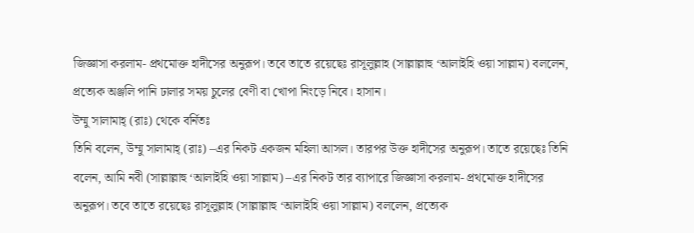জিজ্ঞাসা করলাম- প্রথমোক্ত হাদীসের অনুরূপ। তবে তাতে রয়েছেঃ রাসূলুল্লাহ (সাল্লাল্লাহু ‘আলাইহি ওয়া সাল্লাম) বললেন, প্রত্যেক অঞ্জলি পানি ঢালার সময় চুলের বেণী বা খোপা নিংড়ে নিবে। হাসান।
উম্মু সালামাহ্ (রাঃ) থেকে বর্নিতঃ
তিনি বলেন, উম্মু সালামাহ্ (রাঃ) –এর নিকট একজন মহিলা আসল। তারপর উক্ত হাদীসের অনুরূপ। তাতে রয়েছেঃ তিনি বলেন, আমি নবী (সাল্লাল্লাহু ‘আলাইহি ওয়া সাল্লাম) –এর নিকট তার ব্যাপারে জিজ্ঞাসা করলাম- প্রথমোক্ত হাদীসের অনুরূপ। তবে তাতে রয়েছেঃ রাসূলুল্লাহ (সাল্লাল্লাহু ‘আলাইহি ওয়া সাল্লাম) বললেন, প্রত্যেক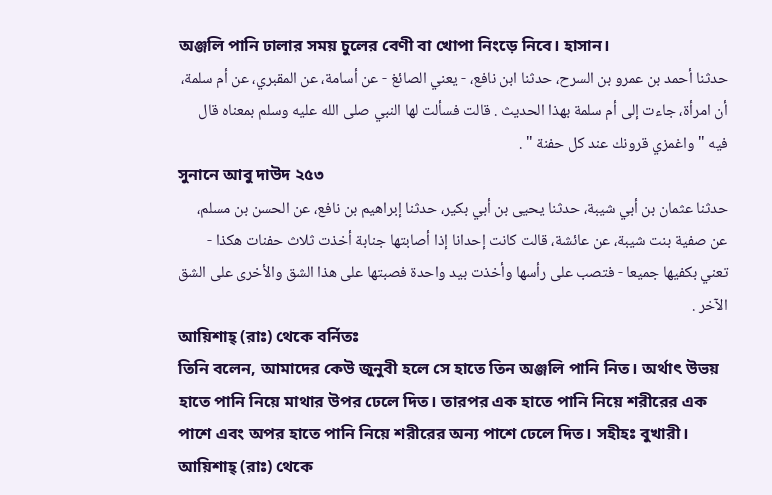অঞ্জলি পানি ঢালার সময় চুলের বেণী বা খোপা নিংড়ে নিবে। হাসান।
حدثنا أحمد بن عمرو بن السرح، حدثنا ابن نافع، - يعني الصائغ - عن أسامة، عن المقبري، عن أم سلمة، أن امرأة، جاءت إلى أم سلمة بهذا الحديث . قالت فسألت لها النبي صلى الله عليه وسلم بمعناه قال فيه " واغمزي قرونك عند كل حفنة " .
সুনানে আবু দাউদ ২৫৩
حدثنا عثمان بن أبي شيبة، حدثنا يحيى بن أبي بكير، حدثنا إبراهيم بن نافع، عن الحسن بن مسلم، عن صفية بنت شيبة، عن عائشة، قالت كانت إحدانا إذا أصابتها جنابة أخذت ثلاث حفنات هكذا - تعني بكفيها جميعا - فتصب على رأسها وأخذت بيد واحدة فصبتها على هذا الشق والأخرى على الشق الآخر .
আয়িশাহ্ (রাঃ) থেকে বর্নিতঃ
তিনি বলেন, আমাদের কেউ জুনুবী হলে সে হাতে তিন অঞ্জলি পানি নিত। অর্থাৎ উভয় হাতে পানি নিয়ে মাথার উপর ঢেলে দিত। তারপর এক হাতে পানি নিয়ে শরীরের এক পাশে এবং অপর হাতে পানি নিয়ে শরীরের অন্য পাশে ঢেলে দিত। সহীহঃ বুখারী।
আয়িশাহ্ (রাঃ) থেকে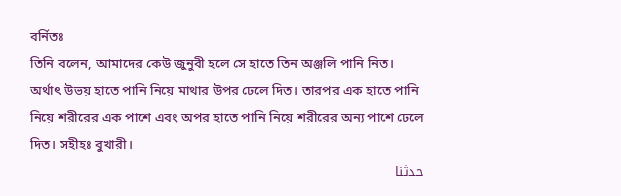বর্নিতঃ
তিনি বলেন, আমাদের কেউ জুনুবী হলে সে হাতে তিন অঞ্জলি পানি নিত। অর্থাৎ উভয় হাতে পানি নিয়ে মাথার উপর ঢেলে দিত। তারপর এক হাতে পানি নিয়ে শরীরের এক পাশে এবং অপর হাতে পানি নিয়ে শরীরের অন্য পাশে ঢেলে দিত। সহীহঃ বুখারী।
حدثنا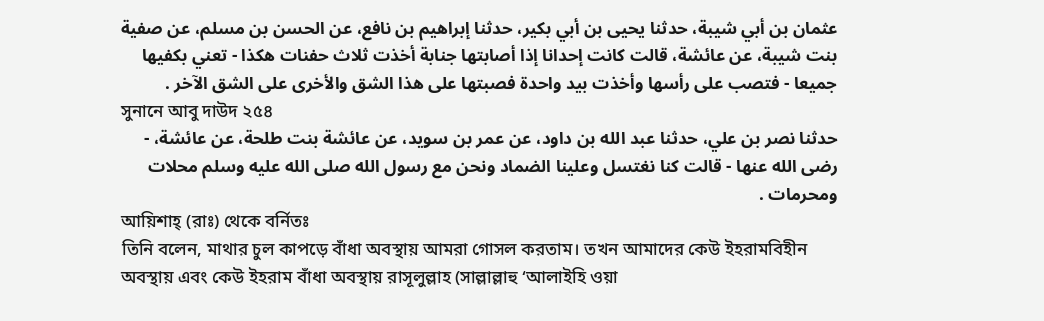عثمان بن أبي شيبة، حدثنا يحيى بن أبي بكير، حدثنا إبراهيم بن نافع، عن الحسن بن مسلم، عن صفية بنت شيبة، عن عائشة، قالت كانت إحدانا إذا أصابتها جنابة أخذت ثلاث حفنات هكذا - تعني بكفيها جميعا - فتصب على رأسها وأخذت بيد واحدة فصبتها على هذا الشق والأخرى على الشق الآخر .
সুনানে আবু দাউদ ২৫৪
حدثنا نصر بن علي، حدثنا عبد الله بن داود، عن عمر بن سويد، عن عائشة بنت طلحة، عن عائشة، - رضى الله عنها - قالت كنا نغتسل وعلينا الضماد ونحن مع رسول الله صلى الله عليه وسلم محلات ومحرمات .
আয়িশাহ্ (রাঃ) থেকে বর্নিতঃ
তিনি বলেন, মাথার চুল কাপড়ে বাঁধা অবস্থায় আমরা গোসল করতাম। তখন আমাদের কেউ ইহরামবিহীন অবস্থায় এবং কেউ ইহরাম বাঁধা অবস্থায় রাসূলুল্লাহ (সাল্লাল্লাহু ‘আলাইহি ওয়া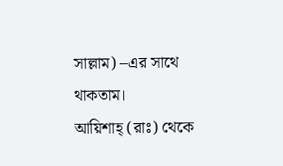সাল্লাম) –এর সাথে থাকতাম।
আয়িশাহ্ (রাঃ) থেকে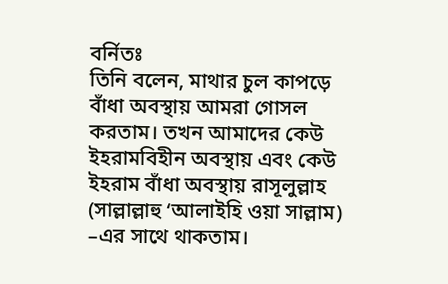বর্নিতঃ
তিনি বলেন, মাথার চুল কাপড়ে বাঁধা অবস্থায় আমরা গোসল করতাম। তখন আমাদের কেউ ইহরামবিহীন অবস্থায় এবং কেউ ইহরাম বাঁধা অবস্থায় রাসূলুল্লাহ (সাল্লাল্লাহু ‘আলাইহি ওয়া সাল্লাম) –এর সাথে থাকতাম।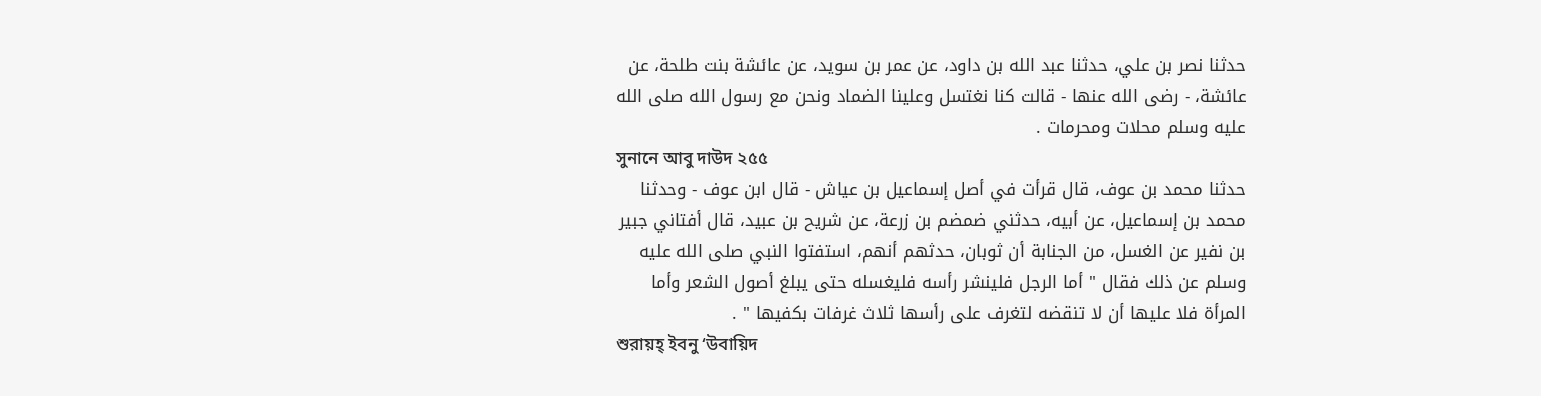حدثنا نصر بن علي، حدثنا عبد الله بن داود، عن عمر بن سويد، عن عائشة بنت طلحة، عن عائشة، - رضى الله عنها - قالت كنا نغتسل وعلينا الضماد ونحن مع رسول الله صلى الله عليه وسلم محلات ومحرمات .
সুনানে আবু দাউদ ২৫৫
حدثنا محمد بن عوف، قال قرأت في أصل إسماعيل بن عياش - قال ابن عوف - وحدثنا محمد بن إسماعيل، عن أبيه، حدثني ضمضم بن زرعة، عن شريح بن عبيد، قال أفتاني جبير بن نفير عن الغسل، من الجنابة أن ثوبان، حدثهم أنهم، استفتوا النبي صلى الله عليه وسلم عن ذلك فقال " أما الرجل فلينشر رأسه فليغسله حتى يبلغ أصول الشعر وأما المرأة فلا عليها أن لا تنقضه لتغرف على رأسها ثلاث غرفات بكفيها " .
শুরায়হ্ ইবনু ‘উবায়িদ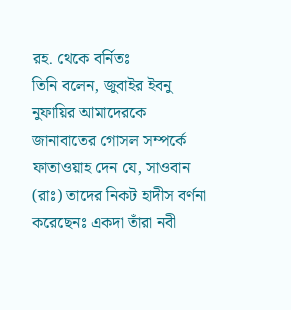রহ. থেকে বর্নিতঃ
তিনি বলেন, জুবাইর ইবনু নুফায়ির আমাদেরকে জানাবাতের গোসল সম্পর্কে ফাতাওয়াহ দেন যে, সাওবান (রাঃ) তাদের নিকট হাদীস বর্ণনা করেছেনঃ একদা তাঁরা নবী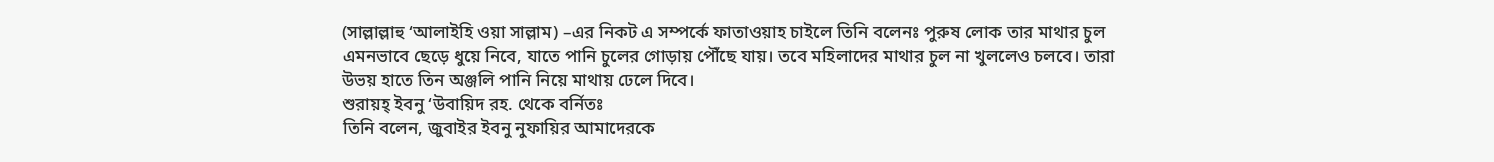(সাল্লাল্লাহু ‘আলাইহি ওয়া সাল্লাম) –এর নিকট এ সম্পর্কে ফাতাওয়াহ চাইলে তিনি বলেনঃ পুরুষ লোক তার মাথার চুল এমনভাবে ছেড়ে ধুয়ে নিবে, যাতে পানি চুলের গোড়ায় পৌঁছে যায়। তবে মহিলাদের মাথার চুল না খুললেও চলবে। তারা উভয় হাতে তিন অঞ্জলি পানি নিয়ে মাথায় ঢেলে দিবে।
শুরায়হ্ ইবনু ‘উবায়িদ রহ. থেকে বর্নিতঃ
তিনি বলেন, জুবাইর ইবনু নুফায়ির আমাদেরকে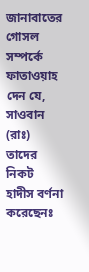জানাবাতের গোসল সম্পর্কে ফাতাওয়াহ দেন যে, সাওবান (রাঃ) তাদের নিকট হাদীস বর্ণনা করেছেনঃ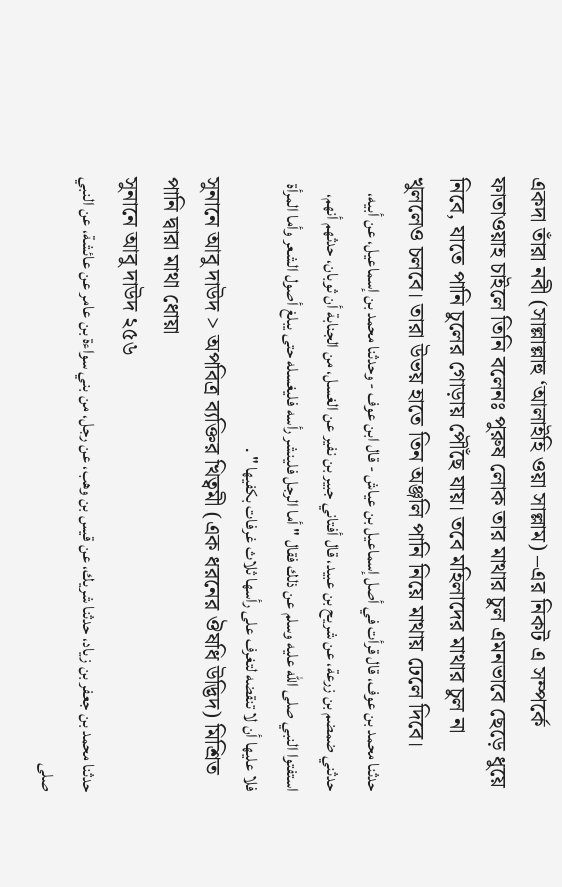একদা তাঁরা নবী (সাল্লাল্লাহু ‘আলাইহি ওয়া সাল্লাম) –এর নিকট এ সম্পর্কে ফাতাওয়াহ চাইলে তিনি বলেনঃ পুরুষ লোক তার মাথার চুল এমনভাবে ছেড়ে ধুয়ে নিবে, যাতে পানি চুলের গোড়ায় পৌঁছে যায়। তবে মহিলাদের মাথার চুল না খুললেও চলবে। তারা উভয় হাতে তিন অঞ্জলি পানি নিয়ে মাথায় ঢেলে দিবে।
حدثنا محمد بن عوف، قال قرأت في أصل إسماعيل بن عياش - قال ابن عوف - وحدثنا محمد بن إسماعيل، عن أبيه، حدثني ضمضم بن زرعة، عن شريح بن عبيد، قال أفتاني جبير بن نفير عن الغسل، من الجنابة أن ثوبان، حدثهم أنهم، استفتوا النبي صلى الله عليه وسلم عن ذلك فقال " أما الرجل فلينشر رأسه فليغسله حتى يبلغ أصول الشعر وأما المرأة فلا عليها أن لا تنقضه لتغرف على رأسها ثلاث غرفات بكفيها " .
সুনানে আবু দাউদ > অপবিত্র ব্যক্তির খিত্বমী (এক ধরনের ঔষধি উদ্ভিদ) মিশ্রিত পানি দ্বারা মাথা ধোয়া
সুনানে আবু দাউদ ২৫৬
حدثنا محمد بن جعفر بن زياد، حدثنا شريك، عن قيس بن وهب، عن رجل، من بني سواءة بن عامر عن عائشة، عن النبي صلى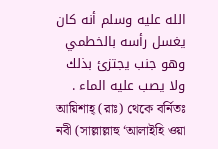الله عليه وسلم أنه كان يغسل رأسه بالخطمي وهو جنب يجتزئ بذلك ولا يصب عليه الماء .
আয়িশাহ্ (রাঃ) থেকে বর্নিতঃ
নবী (সাল্লাল্লাহু ‘আলাইহি ওয়া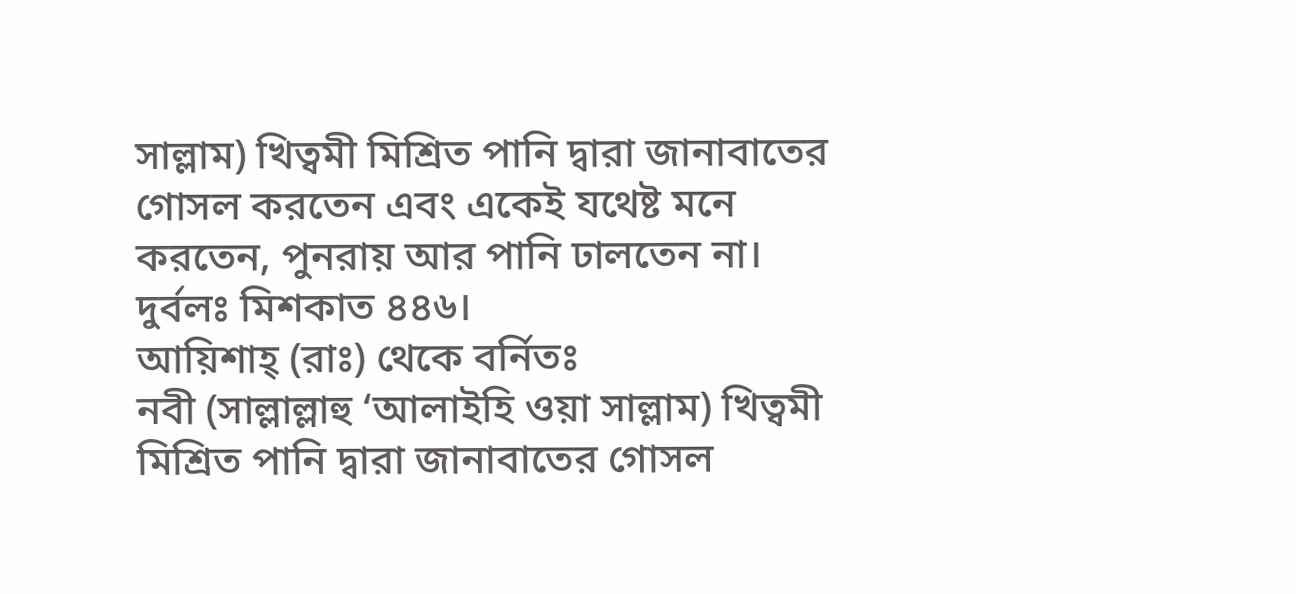সাল্লাম) খিত্বমী মিশ্রিত পানি দ্বারা জানাবাতের গোসল করতেন এবং একেই যথেষ্ট মনে করতেন, পুনরায় আর পানি ঢালতেন না। দুর্বলঃ মিশকাত ৪৪৬।
আয়িশাহ্ (রাঃ) থেকে বর্নিতঃ
নবী (সাল্লাল্লাহু ‘আলাইহি ওয়া সাল্লাম) খিত্বমী মিশ্রিত পানি দ্বারা জানাবাতের গোসল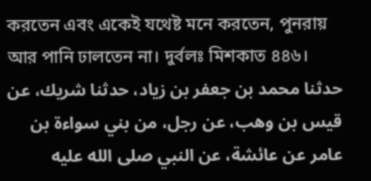করতেন এবং একেই যথেষ্ট মনে করতেন, পুনরায় আর পানি ঢালতেন না। দুর্বলঃ মিশকাত ৪৪৬।
حدثنا محمد بن جعفر بن زياد، حدثنا شريك، عن قيس بن وهب، عن رجل، من بني سواءة بن عامر عن عائشة، عن النبي صلى الله عليه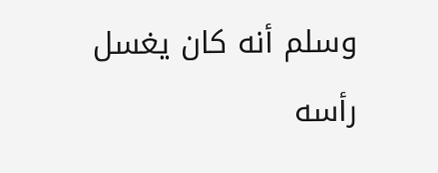وسلم أنه كان يغسل رأسه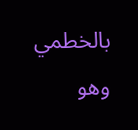بالخطمي وهو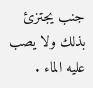جنب يجتزئ بذلك ولا يصب عليه الماء .